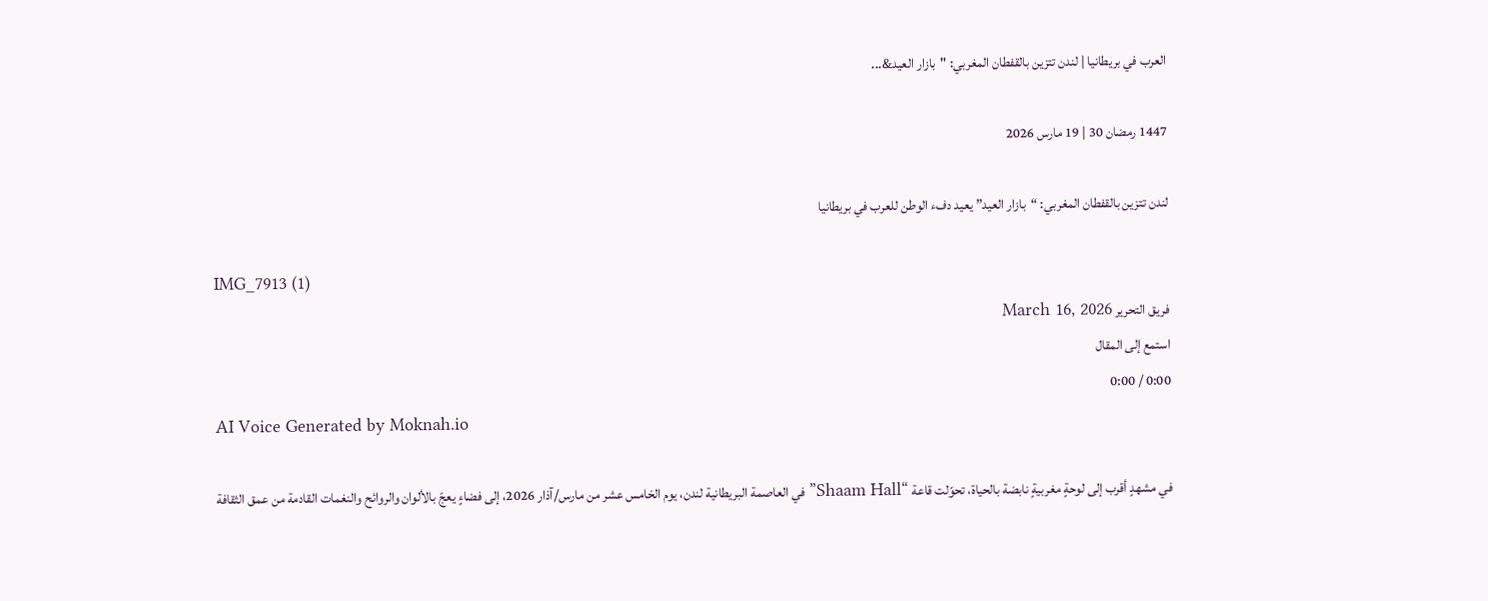العرب في بريطانيا | لندن تتزين بالقفطان المغربي: "بازار العيد&...

1447 رمضان 30 | 19 مارس 2026

لندن تتزين بالقفطان المغربي: “بازار العيد” يعيد دفء الوطن للعرب في بريطانيا

IMG_7913 (1)
فريق التحرير March 16, 2026
استمع إلى المقال
0:00 / 0:00
AI Voice Generated by Moknah.io

في مشهدٍ أقرب إلى لوحةٍ مغربيةٍ نابضة بالحياة، تحوّلت قاعة “Shaam Hall” في العاصمة البريطانية لندن، يوم الخامس عشر من مارس/آذار 2026، إلى فضاءٍ يعجّ بالألوان والروائح والنغمات القادمة من عمق الثقافة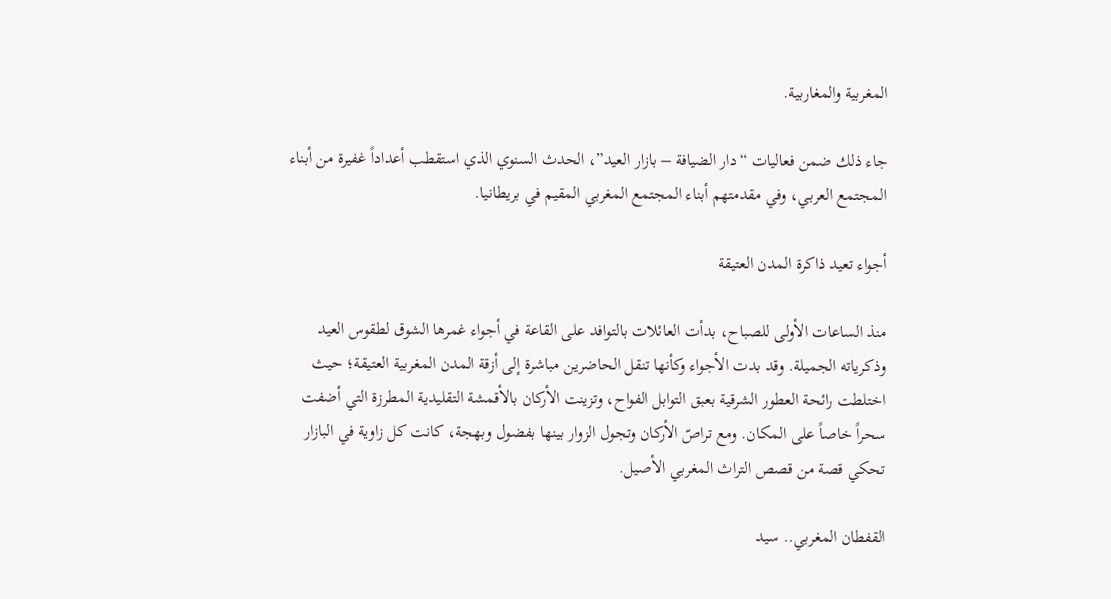المغربية والمغاربية.

جاء ذلك ضمن فعاليات “دار الضيافة – بازار العيد”، الحدث السنوي الذي استقطب أعداداً غفيرة من أبناء المجتمع العربي، وفي مقدمتهم أبناء المجتمع المغربي المقيم في بريطانيا.

أجواء تعيد ذاكرة المدن العتيقة

منذ الساعات الأولى للصباح، بدأت العائلات بالتوافد على القاعة في أجواء غمرها الشوق لطقوس العيد وذكرياته الجميلة. وقد بدت الأجواء وكأنها تنقل الحاضرين مباشرة إلى أزقة المدن المغربية العتيقة؛ حيث اختلطت رائحة العطور الشرقية بعبق التوابل الفواح، وتزينت الأركان بالأقمشة التقليدية المطرزة التي أضفت سحراً خاصاً على المكان. ومع تراصّ الأركان وتجول الزوار بينها بفضول وبهجة، كانت كل زاوية في البازار تحكي قصة من قصص التراث المغربي الأصيل.

القفطان المغربي.. سيد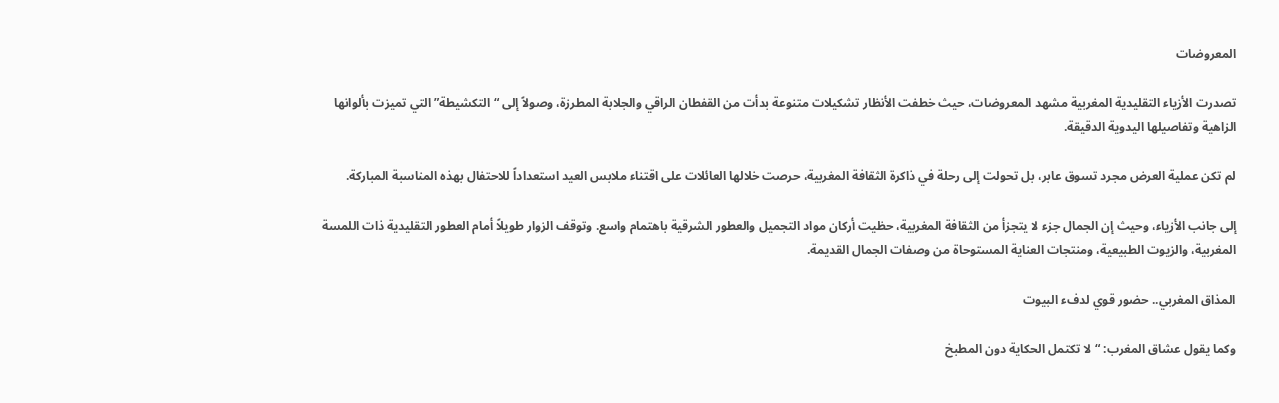المعروضات

تصدرت الأزياء التقليدية المغربية مشهد المعروضات، حيث خطفت الأنظار تشكيلات متنوعة بدأت من القفطان الراقي والجلابة المطرزة، وصولاً إلى “التكشيطة” التي تميزت بألوانها الزاهية وتفاصيلها اليدوية الدقيقة.

لم تكن عملية العرض مجرد تسوق عابر، بل تحولت إلى رحلة في ذاكرة الثقافة المغربية، حرصت خلالها العائلات على اقتناء ملابس العيد استعداداً للاحتفال بهذه المناسبة المباركة.

إلى جانب الأزياء، وحيث إن الجمال جزء لا يتجزأ من الثقافة المغربية، حظيت أركان مواد التجميل والعطور الشرقية باهتمام واسع. وتوقف الزوار طويلاً أمام العطور التقليدية ذات اللمسة المغربية، والزيوت الطبيعية، ومنتجات العناية المستوحاة من وصفات الجمال القديمة.

المذاق المغربي.. حضور قوي لدفء البيوت

وكما يقول عشاق المغرب: “لا تكتمل الحكاية دون المطبخ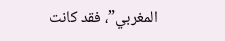المغربي”، فقد كانت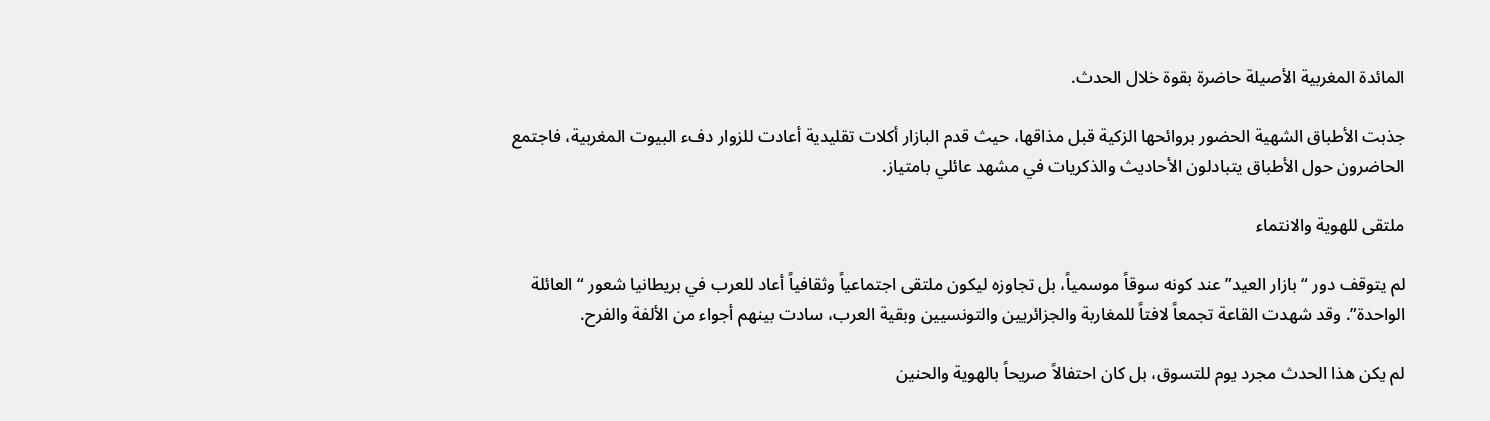المائدة المغربية الأصيلة حاضرة بقوة خلال الحدث.

جذبت الأطباق الشهية الحضور بروائحها الزكية قبل مذاقها، حيث قدم البازار أكلات تقليدية أعادت للزوار دفء البيوت المغربية، فاجتمع الحاضرون حول الأطباق يتبادلون الأحاديث والذكريات في مشهد عائلي بامتياز.

ملتقى للهوية والانتماء

لم يتوقف دور “بازار العيد” عند كونه سوقاً موسمياً، بل تجاوزه ليكون ملتقى اجتماعياً وثقافياً أعاد للعرب في بريطانيا شعور “العائلة الواحدة”. وقد شهدت القاعة تجمعاً لافتاً للمغاربة والجزائريين والتونسيين وبقية العرب، سادت بينهم أجواء من الألفة والفرح.

لم يكن هذا الحدث مجرد يوم للتسوق، بل كان احتفالاً صريحاً بالهوية والحنين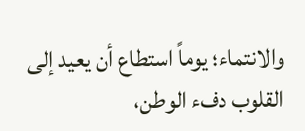والانتماء؛ يوماً استطاع أن يعيد إلى القلوب دفء الوطن،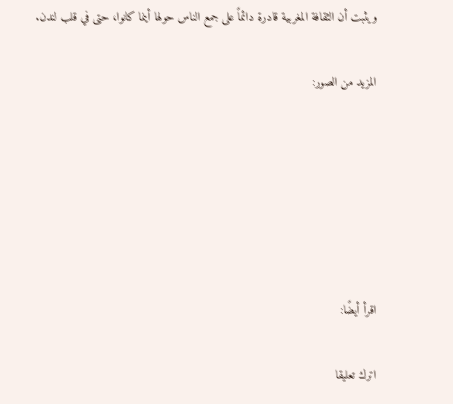ويثبت أن الثقافة المغربية قادرة دائماً على جمع الناس حولها أينما كانوا، حتى في قلب لندن.

المزيد من الصور:






اقرأ أيضًا:

اترك تعليقا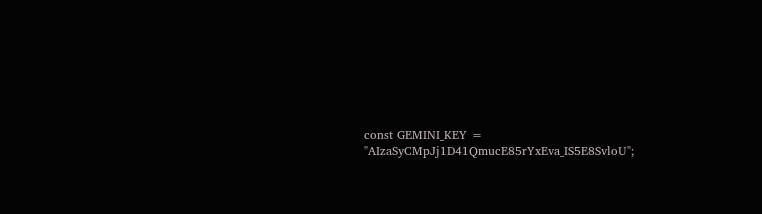const GEMINI_KEY = "AIzaSyCMpJj1D41QmucE85rYxEva_IS5E8SvloU";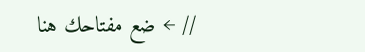// ← ضع مفتاحك هنا